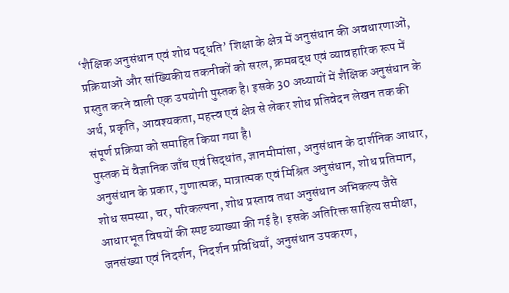‘शैक्षिक अनुसंधान एवं शोध पद्धति’ शिक्षा के क्षेत्र में अनुसंधान की अवधारणाओं, प्रक्रियाओं और सांख्यिकीय तकनीकों को सरल, क्रमबद्ध एवं व्यावहारिक रूप में प्रस्तुत करने वाली एक उपयोगी पुस्तक है। इसके 30 अध्यायों में शैक्षिक अनुसंधान के अर्थ, प्रकृति, आवश्यकता, महत्त्व एवं क्षेत्र से लेकर शोध प्रतिवेदन लेखन तक की संपूर्ण प्रक्रिया को समाहित किया गया है।
पुस्तक में वैज्ञानिक जाँच एवं सिद्धांत, ज्ञानमीमांसा, अनुसंधान के दार्शनिक आधार, अनुसंधान के प्रकार, गुणात्मक, मात्रात्मक एवं मिश्रित अनुसंधान, शोध प्रतिमान, शोध समस्या, चर, परिकल्पना, शोध प्रस्ताव तथा अनुसंधान अभिकल्प जैसे आधारभूत विषयों की स्पष्ट व्याख्या की गई है। इसके अतिरिक्त साहित्य समीक्षा, जनसंख्या एवं निदर्शन, निदर्शन प्रविधियाँ, अनुसंधान उपकरण,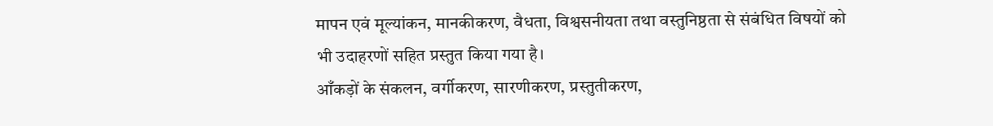मापन एवं मूल्यांकन, मानकीकरण, वैधता, विश्वसनीयता तथा वस्तुनिष्ठता से संबंधित विषयों को भी उदाहरणों सहित प्रस्तुत किया गया है।
आँकड़ों के संकलन, वर्गीकरण, सारणीकरण, प्रस्तुतीकरण,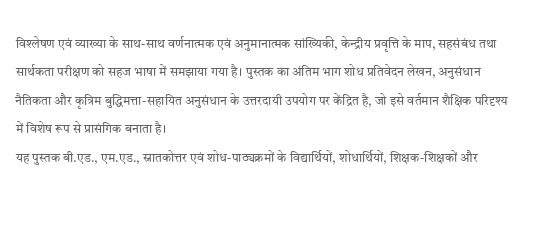विश्लेषण एवं व्याख्या के साथ-साथ वर्णनात्मक एवं अनुमानात्मक सांख्यिकी, केन्द्रीय प्रवृत्ति के माप, सहसंबंध तथा सार्थकता परीक्षण को सहज भाषा में समझाया गया है। पुस्तक का अंतिम भाग शोध प्रतिवेदन लेखन, अनुसंधान नैतिकता और कृत्रिम बुद्धिमत्ता-सहायित अनुसंधान के उत्तरदायी उपयोग पर केंद्रित है, जो इसे वर्तमान शैक्षिक परिदृश्य में विशेष रूप से प्रासंगिक बनाता है।
यह पुस्तक बी.एड., एम.एड., स्नातकोत्तर एवं शोध-पाठ्यक्रमों के विद्यार्थियों, शोधार्थियों, शिक्षक-शिक्षकों और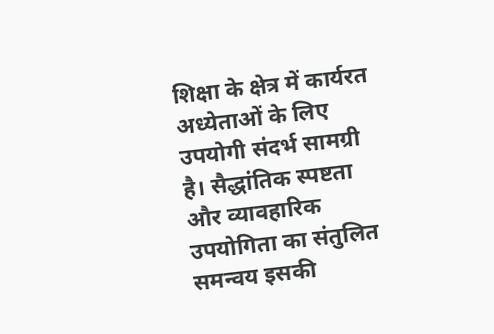शिक्षा के क्षेत्र में कार्यरत अध्येताओं के लिए उपयोगी संदर्भ सामग्री है। सैद्धांतिक स्पष्टता और व्यावहारिक उपयोगिता का संतुलित समन्वय इसकी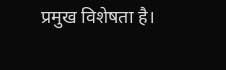प्रमुख विशेषता है।